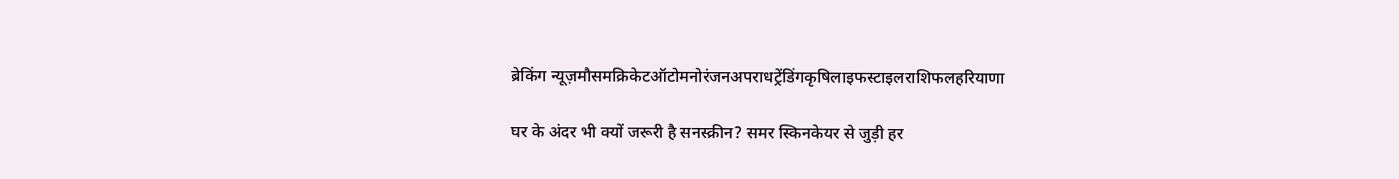ब्रेकिंग न्यूज़मौसमक्रिकेटऑटोमनोरंजनअपराधट्रेंडिंगकृषिलाइफस्टाइलराशिफलहरियाणा

घर के अंदर भी क्यों जरूरी है सनस्क्रीन? समर स्किनकेयर से जुड़ी हर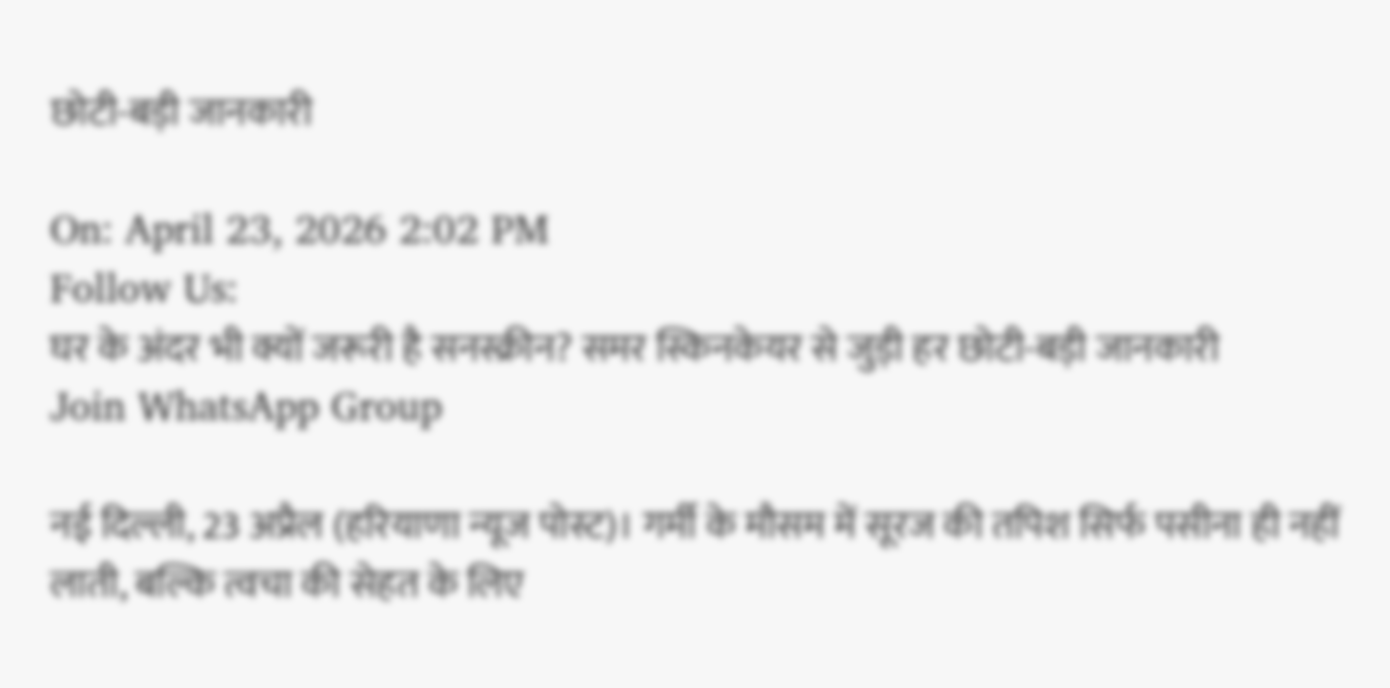छोटी-बड़ी जानकारी

On: April 23, 2026 2:02 PM
Follow Us:
घर के अंदर भी क्यों जरूरी है सनस्क्रीन? समर स्किनकेयर से जुड़ी हर छोटी-बड़ी जानकारी
Join WhatsApp Group

नई दिल्ली, 23 अप्रैल (हरियाणा न्यूज पोस्ट)। गर्मी के मौसम में सूरज की तपिश सिर्फ पसीना ही नहीं लाती, बल्कि त्वचा की सेहत के लिए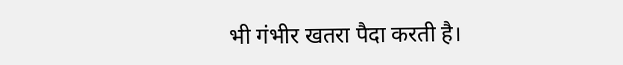भी गंभीर खतरा पैदा करती है।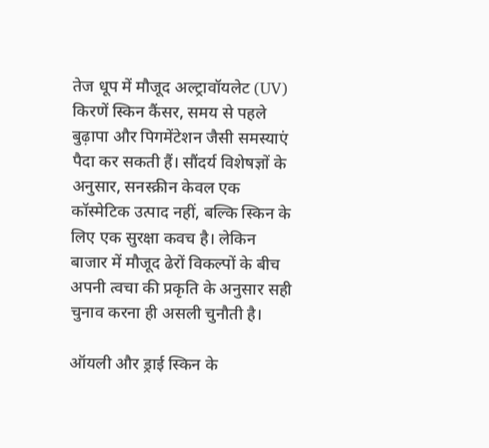तेज धूप में मौजूद अल्ट्रावॉयलेट (UV) किरणें स्किन कैंसर, समय से पहले बुढ़ापा और पिगमेंटेशन जैसी समस्याएं पैदा कर सकती हैं। सौंदर्य विशेषज्ञों के अनुसार, सनस्क्रीन केवल एक कॉस्मेटिक उत्पाद नहीं, बल्कि स्किन के लिए एक सुरक्षा कवच है। लेकिन बाजार में मौजूद ढेरों विकल्पों के बीच अपनी त्वचा की प्रकृति के अनुसार सही चुनाव करना ही असली चुनौती है।

ऑयली और ड्राई स्किन के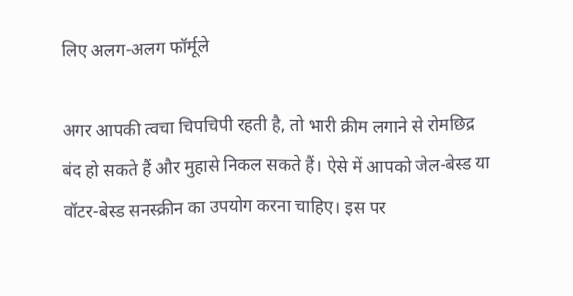लिए अलग-अलग फॉर्मूले

अगर आपकी त्वचा चिपचिपी रहती है, तो भारी क्रीम लगाने से रोमछिद्र बंद हो सकते हैं और मुहासे निकल सकते हैं। ऐसे में आपको जेल-बेस्ड या वॉटर-बेस्ड सनस्क्रीन का उपयोग करना चाहिए। इस पर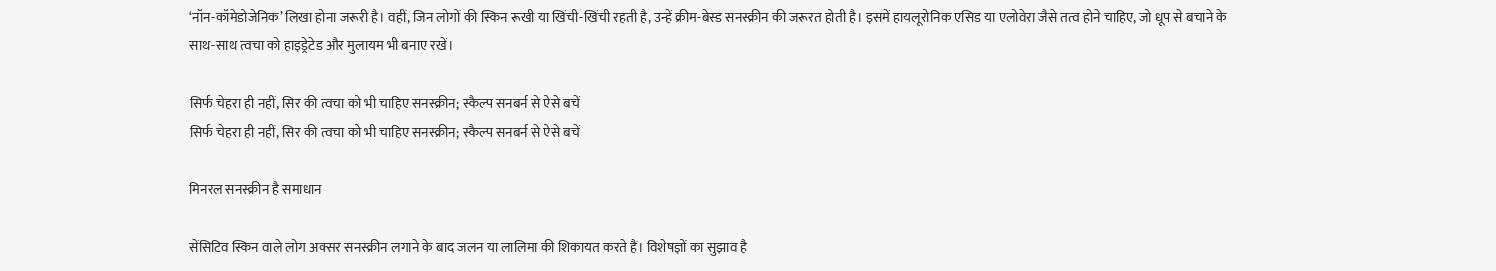‘नॉन-कॉमेडोजेनिक’ लिखा होना जरूरी है। वहीं, जिन लोगों की स्किन रूखी या खिंची-खिंची रहती है, उन्हें क्रीम-बेस्ड सनस्क्रीन की जरूरत होती है। इसमें हायलूरोनिक एसिड या एलोवेरा जैसे तत्व होने चाहिए, जो धूप से बचाने के साथ-साथ त्वचा को हाइड्रेटेड और मुलायम भी बनाए रखें।

सिर्फ चेहरा ही नहीं, सिर की त्वचा को भी चाहिए सनस्क्रीन; स्कैल्प सनबर्न से ऐसे बचें
सिर्फ चेहरा ही नहीं, सिर की त्वचा को भी चाहिए सनस्क्रीन; स्कैल्प सनबर्न से ऐसे बचें

मिनरल सनस्क्रीन है समाधान

सेंसिटिव स्किन वाले लोग अक्सर सनस्क्रीन लगाने के बाद जलन या लालिमा की शिकायत करते हैं। विशेषज्ञों का सुझाव है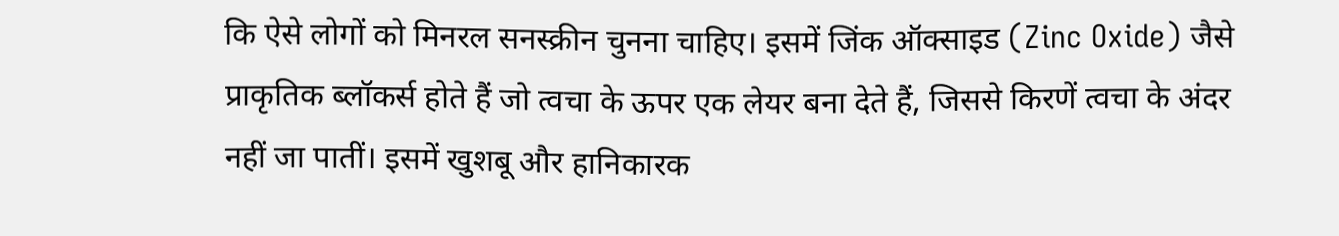कि ऐसे लोगों को मिनरल सनस्क्रीन चुनना चाहिए। इसमें जिंक ऑक्साइड (Zinc Oxide) जैसे प्राकृतिक ब्लॉकर्स होते हैं जो त्वचा के ऊपर एक लेयर बना देते हैं, जिससे किरणें त्वचा के अंदर नहीं जा पातीं। इसमें खुशबू और हानिकारक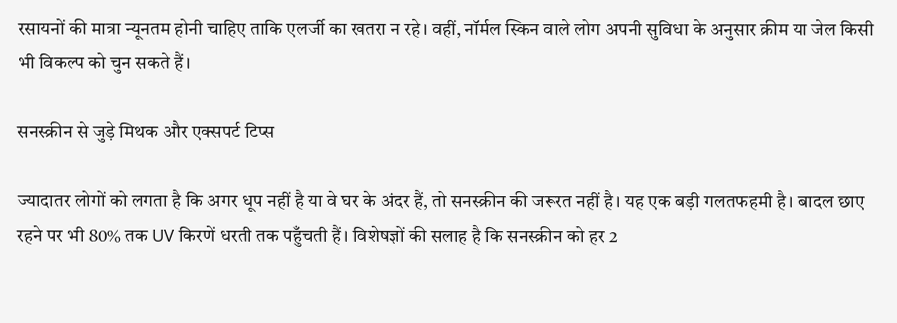रसायनों की मात्रा न्यूनतम होनी चाहिए ताकि एलर्जी का खतरा न रहे। वहीं, नॉर्मल स्किन वाले लोग अपनी सुविधा के अनुसार क्रीम या जेल किसी भी विकल्प को चुन सकते हैं।

सनस्क्रीन से जुड़े मिथक और एक्सपर्ट टिप्स

ज्यादातर लोगों को लगता है कि अगर धूप नहीं है या वे घर के अंदर हैं, तो सनस्क्रीन की जरूरत नहीं है। यह एक बड़ी गलतफहमी है। बादल छाए रहने पर भी 80% तक UV किरणें धरती तक पहुँचती हैं। विशेषज्ञों की सलाह है कि सनस्क्रीन को हर 2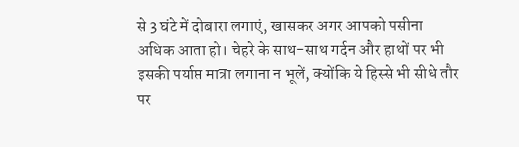से 3 घंटे में दोबारा लगाएं, खासकर अगर आपको पसीना अधिक आता हो। चेहरे के साथ-साथ गर्दन और हाथों पर भी इसकी पर्याप्त मात्रा लगाना न भूलें, क्योंकि ये हिस्से भी सीधे तौर पर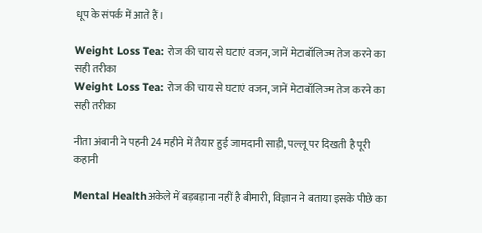धूप के संपर्क में आते हैं।

Weight Loss Tea: रोज की चाय से घटाएं वजन, जानें मेटाबॉलिज्म तेज करने का सही तरीका
Weight Loss Tea: रोज की चाय से घटाएं वजन, जानें मेटाबॉलिज्म तेज करने का सही तरीका

नीता अंबानी ने पहनी 24 महीने में तैयार हुई जामदानी साड़ी, पल्लू पर दिखती है पूरी कहानी

Mental Healthअकेले में बड़बड़ाना नहीं है बीमारी, विज्ञान ने बताया इसके पीछे का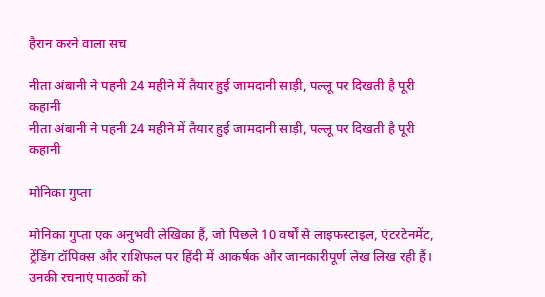हैरान करने वाला सच

नीता अंबानी ने पहनी 24 महीने में तैयार हुई जामदानी साड़ी, पल्लू पर दिखती है पूरी कहानी
नीता अंबानी ने पहनी 24 महीने में तैयार हुई जामदानी साड़ी, पल्लू पर दिखती है पूरी कहानी

मोनिका गुप्ता

मोनिका गुप्ता एक अनुभवी लेखिका हैं, जो पिछले 10 वर्षों से लाइफस्टाइल, एंटरटेनमेंट, ट्रेंडिंग टॉपिक्स और राशिफल पर हिंदी में आकर्षक और जानकारीपूर्ण लेख लिख रही हैं। उनकी रचनाएं पाठकों को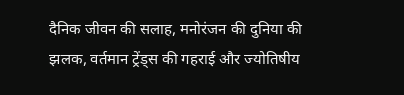दैनिक जीवन की सलाह, मनोरंजन की दुनिया की झलक, वर्तमान ट्रेंड्स की गहराई और ज्योतिषीय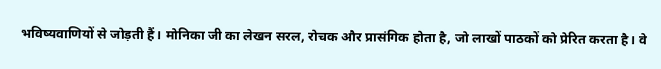भविष्यवाणियों से जोड़ती हैं। मोनिका जी का लेखन सरल, रोचक और प्रासंगिक होता है, जो लाखों पाठकों को प्रेरित करता है। वे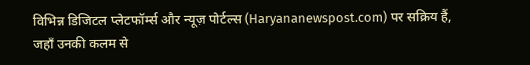विभिन्न डिजिटल प्लेटफॉर्म्स और न्यूज़ पोर्टल्स (Haryananewspost.com) पर सक्रिय हैं, जहाँ उनकी कलम से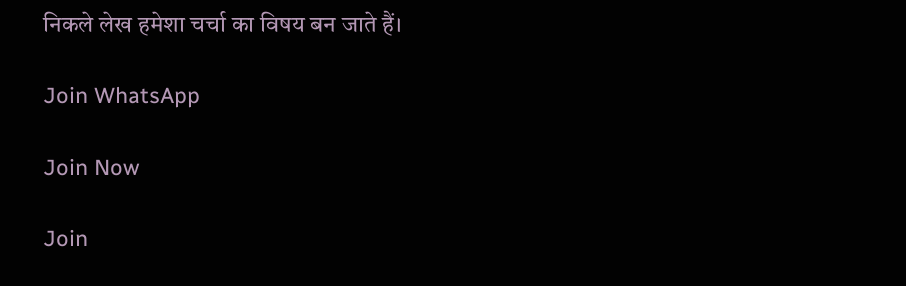निकले लेख हमेशा चर्चा का विषय बन जाते हैं।

Join WhatsApp

Join Now

Join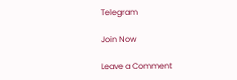Telegram

Join Now

Leave a Comment